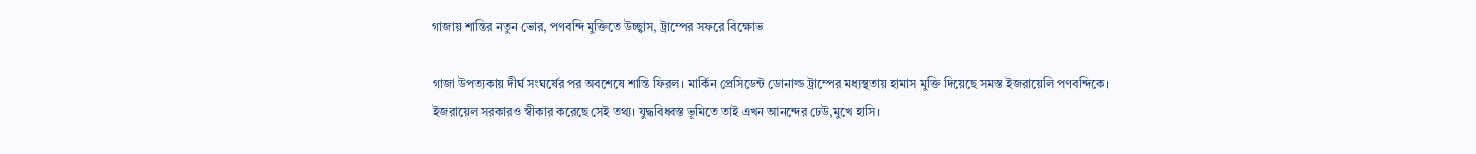গাজায় শান্তির নতুন ভোর, পণবন্দি মুক্তিতে উচ্ছ্বাস, ট্রাম্পের সফরে বিক্ষোভ

গাজা উপত্যকায় দীর্ঘ সংঘর্ষের পর অবশেষে শান্তি ফিরল। মার্কিন প্রেসিডেন্ট ডোনাল্ড ট্রাম্পের মধ্যস্থতায় হামাস মুক্তি দিয়েছে সমস্ত ইজরায়েলি পণবন্দিকে। ইজরায়েল সরকারও স্বীকার করেছে সেই তথ্য। যুদ্ধবিধ্বস্ত ভূমিতে তাই এখন আনন্দের ঢেউ,মুখে হাসি।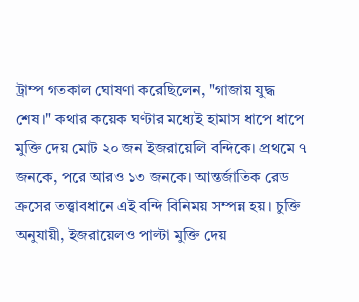ট্রাম্প গতকাল ঘোষণা করেছিলেন, "গাজায় যুদ্ধ শেষ।" কথার কয়েক ঘণ্টার মধ্যেই হামাস ধাপে ধাপে মুক্তি দেয় মোট ২০ জন ইজরায়েলি বন্দিকে। প্রথমে ৭ জনকে, পরে আরও ১৩ জনকে। আন্তর্জাতিক রেড ক্রসের তত্ত্বাবধানে এই বন্দি বিনিময় সম্পন্ন হয়। চুক্তি অনুযায়ী, ইজরায়েলও পাল্টা মুক্তি দেয়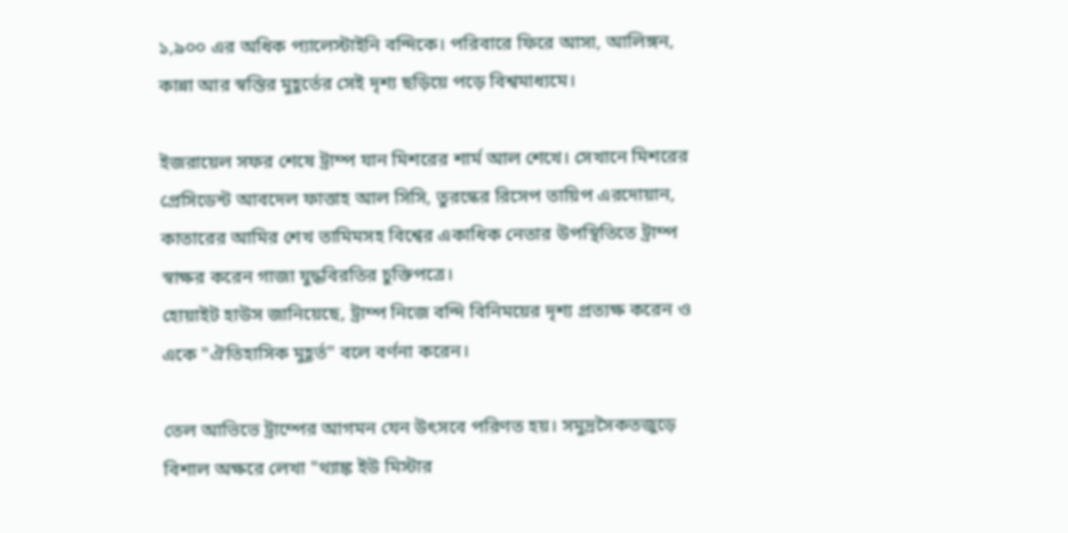১,৯০০ এর অধিক প্যালেস্টাইনি বন্দিকে। পরিবারে ফিরে আসা, আলিঙ্গন, কান্না আর স্বস্তির মুহূর্তের সেই দৃশ্য ছড়িয়ে পড়ে বিশ্বমাধ্যমে।

ইজরায়েল সফর শেষে ট্রাম্প যান মিশরের শার্ম আল শেখে। সেখানে মিশরের প্রেসিডেন্ট আবদেল ফাত্তাহ আল সিসি, তুরস্কের রিসেপ তায়িপ এরদোয়ান, কাতারের আমির শেখ তামিমসহ বিশ্বের একাধিক নেতার উপস্থিতিতে ট্রাম্প স্বাক্ষর করেন গাজা যুদ্ধবিরতির চুক্তিপত্রে।
হোয়াইট হাউস জানিয়েছে, ট্রাম্প নিজে বন্দি বিনিময়ের দৃশ্য প্রত্যক্ষ করেন ও একে "ঐতিহাসিক মুহূর্ত" বলে বর্ণনা করেন।

তেল আভিভে ট্রাম্পের আগমন যেন উৎসবে পরিণত হয়। সমুদ্রসৈকতজুড়ে বিশাল অক্ষরে লেখা "থ্যাঙ্ক ইউ মিস্টার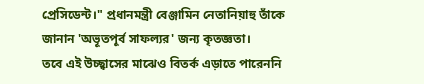প্রেসিডেন্ট।" প্রধানমন্ত্রী বেঞ্জামিন নেতানিয়াহু তাঁকে জানান 'অভূতপূর্ব সাফল্যর' জন্য কৃতজ্ঞতা।
তবে এই উচ্ছ্বাসের মাঝেও বিতর্ক এড়াতে পারেননি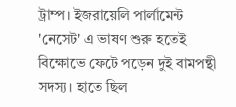ট্রাম্প। ইজরায়েলি পার্লামেন্ট 'নেসেট' এ ভাষণ শুরু হতেই বিক্ষোভে ফেটে পড়েন দুই বামপন্থী সদস্য। হাতে ছিল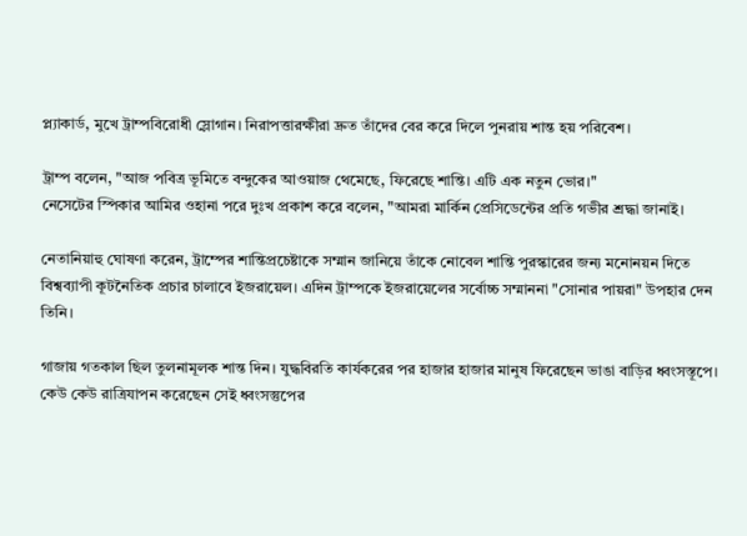প্ল্যাকার্ড, মুখে ট্রাম্পবিরোধী স্লোগান। নিরাপত্তারক্ষীরা দ্রুত তাঁদের বের করে দিলে পুনরায় শান্ত হয় পরিবেশ।

ট্রাম্প বলেন, "আজ পবিত্র ভূমিতে বন্দুকের আওয়াজ থেমেছে, ফিরেছে শান্তি। এটি এক নতুন ভোর।"
নেসেটের স্পিকার আমির ওহানা পরে দুঃখ প্রকাশ করে বলেন, "আমরা মার্কিন প্রেসিডেন্টের প্রতি গভীর শ্রদ্ধা জানাই।

নেতানিয়াহু ঘোষণা করেন, ট্রাম্পের শান্তিপ্রচেষ্টাকে সম্মান জানিয়ে তাঁকে নোবেল শান্তি পুরস্কারের জন্য মনোনয়ন দিতে বিশ্বব্যাপী কূটনৈতিক প্রচার চালাবে ইজরায়েল। এদিন ট্রাম্পকে ইজরায়েলের সর্বোচ্চ সম্মাননা "সোনার পায়রা" উপহার দেন তিনি।

গাজায় গতকাল ছিল তুলনামূলক শান্ত দিন। যুদ্ধবিরতি কার্যকরের পর হাজার হাজার মানুষ ফিরেছেন ভাঙা বাড়ির ধ্বংসস্তূপে। কেউ কেউ রাত্রিযাপন করেছেন সেই ধ্বংসস্তুপের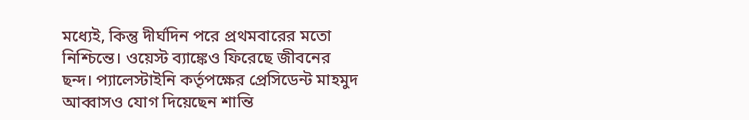মধ্যেই, কিন্তু দীর্ঘদিন পরে প্রথমবারের মতো নিশ্চিন্তে। ওয়েস্ট ব্যাঙ্কেও ফিরেছে জীবনের ছন্দ। প্যালেস্টাইনি কর্তৃপক্ষের প্রেসিডেন্ট মাহমুদ আব্বাসও যোগ দিয়েছেন শান্তি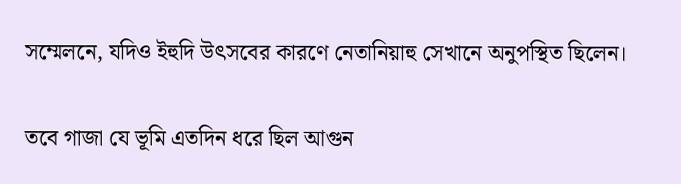সম্মেলনে, যদিও ইহুদি উৎসবের কারণে নেতানিয়াহু সেখানে অনুপস্থিত ছিলেন।

তবে গাজা যে ভূমি এতদিন ধরে ছিল আগুন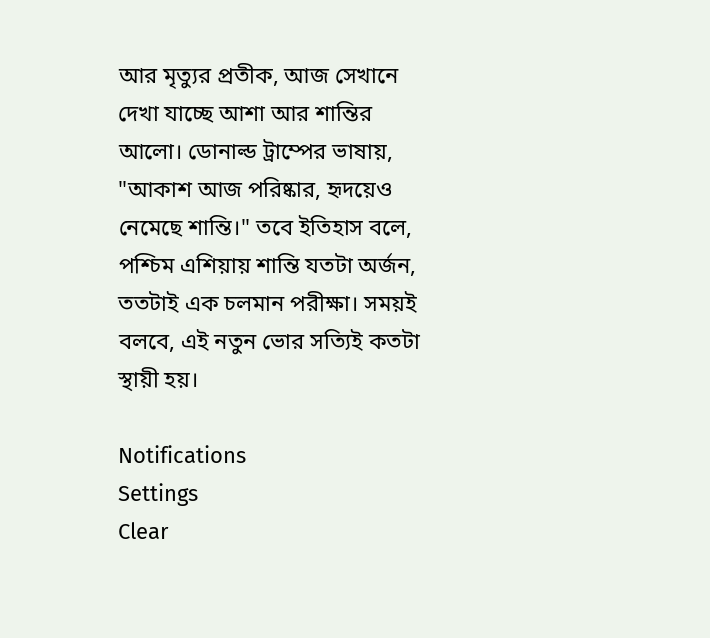আর মৃত্যুর প্রতীক, আজ সেখানে দেখা যাচ্ছে আশা আর শান্তির আলো। ডোনাল্ড ট্রাম্পের ভাষায়, "আকাশ আজ পরিষ্কার, হৃদয়েও নেমেছে শান্তি।" তবে ইতিহাস বলে, পশ্চিম এশিয়ায় শান্তি যতটা অর্জন, ততটাই এক চলমান পরীক্ষা। সময়ই বলবে, এই নতুন ভোর সত্যিই কতটা স্থায়ী হয়।

Notifications
Settings
Clear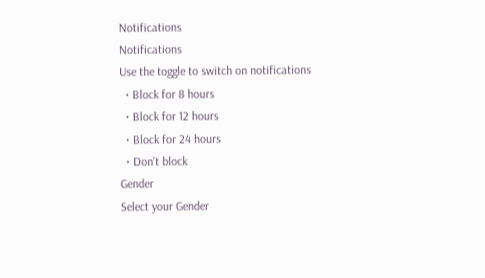Notifications
Notifications
Use the toggle to switch on notifications
  • Block for 8 hours
  • Block for 12 hours
  • Block for 24 hours
  • Don't block
Gender
Select your Gender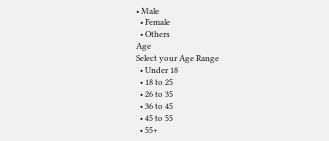• Male
  • Female
  • Others
Age
Select your Age Range
  • Under 18
  • 18 to 25
  • 26 to 35
  • 36 to 45
  • 45 to 55
  • 55+